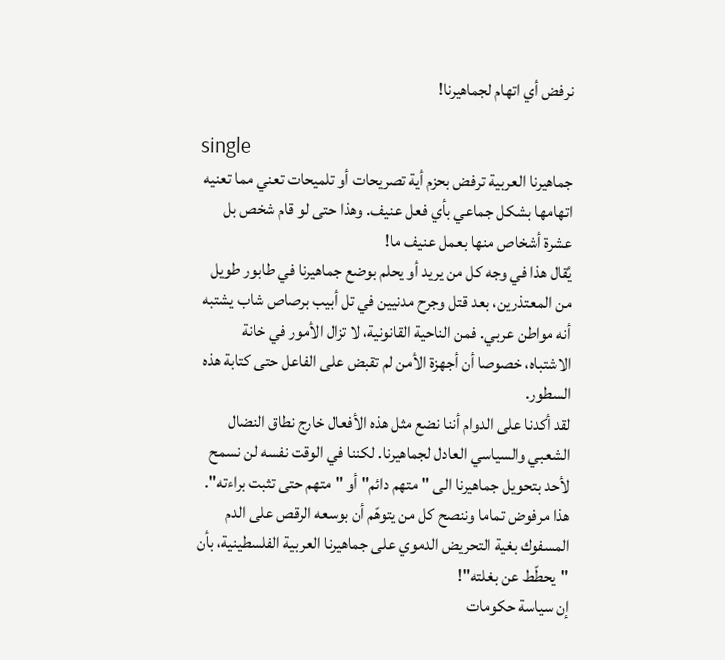نرفض أي اتهام لجماهيرنا!

single
جماهيرنا العربية ترفض بحزم أية تصريحات أو تلميحات تعني مما تعنيه اتهامها بشكل جماعي بأي فعل عنيف. وهذا حتى لو قام شخص بل عشرة أشخاص منها بعمل عنيف ما!
يُقال هذا في وجه كل من يريد أو يحلم بوضع جماهيرنا في طابور طويل من المعتذرين، بعد قتل وجرح مدنيين في تل أبيب برصاص شاب يشتبه أنه مواطن عربي. فمن الناحية القانونية، لا تزال الأمور في خانة الاشتباه، خصوصا أن أجهزة الأمن لم تقبض على الفاعل حتى كتابة هذه السطور.
لقد أكدنا على الدوام أننا نضع مثل هذه الأفعال خارج نطاق النضال الشعبي والسياسي العادل لجماهيرنا. لكننا في الوقت نفسه لن نسمح لأحد بتحويل جماهيرنا الى "متهم دائم" أو "متهم حتى تثبت براءته". هذا مرفوض تماما وننصح كل من يتوهّم أن بوسعه الرقص على الدم المسفوك بغية التحريض الدموي على جماهيرنا العربية الفلسطينية، بأن "يحطّط عن بغلته"!
إن سياسة حكومات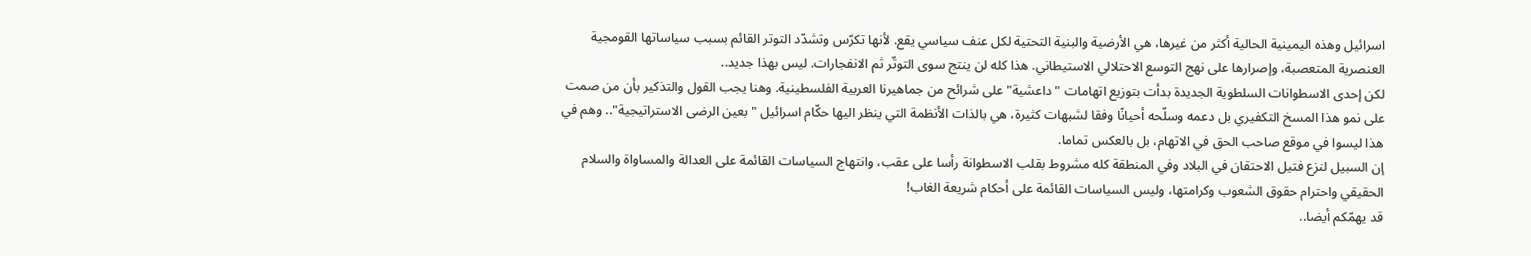اسرائيل وهذه اليمينية الحالية أكثر من غيرها، هي الأرضية والبنية التحتية لكل عنف سياسي يقع. لأنها تكرّس وتشدّد التوتر القائم بسبب سياساتها القومجية العنصرية المتعصبة، وإصرارها على نهج التوسع الاحتلالي الاستيطاني. هذا كله لن ينتج سوى التوتّر ثم الانفجارات. ليس بهذا جديد..
لكن إحدى الاسطوانات السلطوية الجديدة بدأت بتوزيع اتهامات "داعشية" على شرائح من جماهيرنا العربية الفلسطينية. وهنا يجب القول والتذكير بأن من صمت على نمو هذا المسخ التكفيري بل دعمه وسلّحه أحيانًا وفقا لشبهات كثيرة، هي بالذات الأنظمة التي ينظر اليها حكّام اسرائيل "بعين الرضى الاستراتيجية".. وهم في هذا ليسوا في موقع صاحب الحق في الاتهام، بل بالعكس تماما.
إن السبيل لنزع فتيل الاحتقان في البلاد وفي المنطقة كله مشروط بقلب الاسطوانة رأسا على عقب، وانتهاج السياسات القائمة على العدالة والمساواة والسلام الحقيقي واحترام حقوق الشعوب وكرامتها، وليس السياسات القائمة على أحكام شريعة الغاب!
قد يهمّكم أيضا..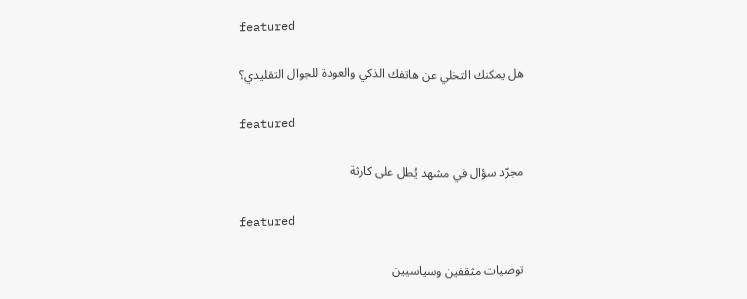featured

هل يمكنك التخلي عن هاتفك الذكي والعودة للجوال التقليدي؟

featured

مجرّد سؤال في مشهد يُطل على كارثة

featured

توصيات مثقفين وسياسيين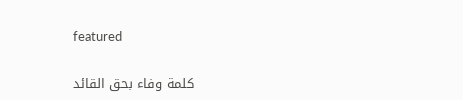featured

كلمة وفاء بحق القائد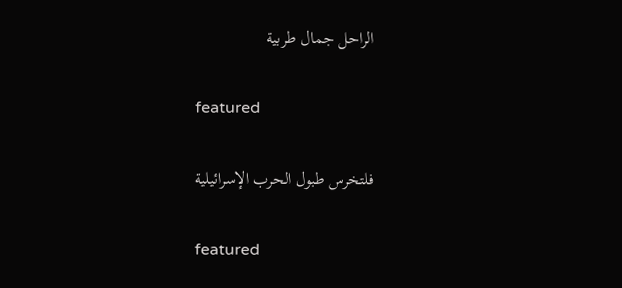الراحل جمال طربية

featured

فلتخرس طبول الحرب الإسرائيلية

featured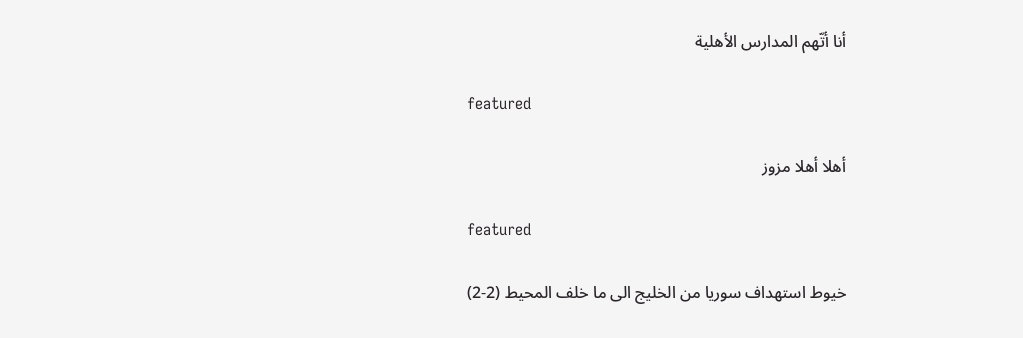أنا أتّهم المدارس الأهلية

featured

أهلا أهلا مزوز

featured

خيوط استهداف سوريا من الخليج الى ما خلف المحيط (2-2)